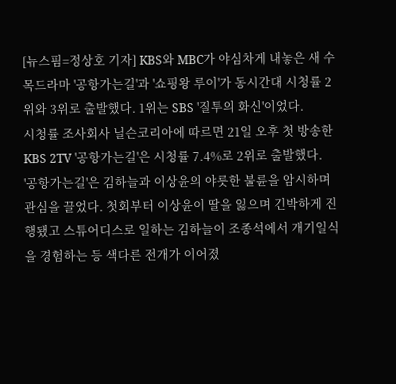[뉴스핌=정상호 기자] KBS와 MBC가 야심차게 내놓은 새 수목드라마 '공항가는길'과 '쇼핑왕 루이'가 동시간대 시청률 2위와 3위로 출발했다. 1위는 SBS '질투의 화신'이었다.
시청률 조사회사 닐슨코리아에 따르면 21일 오후 첫 방송한 KBS 2TV '공항가는길'은 시청률 7.4%로 2위로 출발했다.
'공항가는길'은 김하늘과 이상윤의 야릇한 불륜을 암시하며 관심을 끌었다. 첫회부터 이상윤이 딸을 잃으며 긴박하게 진행됐고 스튜어디스로 일하는 김하늘이 조종석에서 개기일식을 경험하는 등 색다른 전개가 이어졌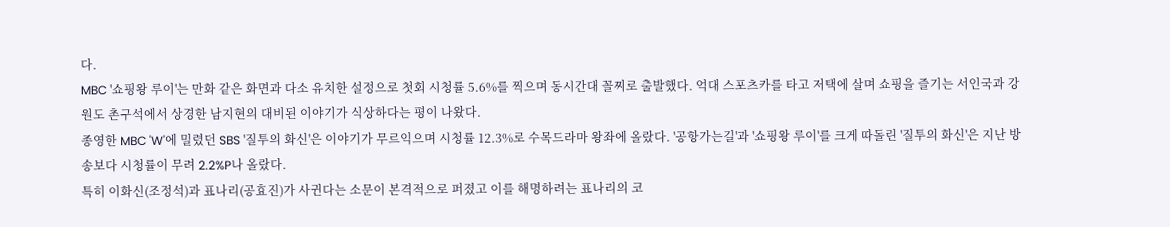다.
MBC '쇼핑왕 루이'는 만화 같은 화면과 다소 유치한 설정으로 첫회 시청률 5.6%를 찍으며 동시간대 꼴찌로 출발했다. 억대 스포츠카를 타고 저택에 살며 쇼핑을 즐기는 서인국과 강원도 촌구석에서 상경한 남지현의 대비된 이야기가 식상하다는 평이 나왔다.
종영한 MBC 'W'에 밀렸던 SBS '질투의 화신'은 이야기가 무르익으며 시청률 12.3%로 수목드라마 왕좌에 올랐다. '공항가는길'과 '쇼핑왕 루이'를 크게 따돌린 '질투의 화신'은 지난 방송보다 시청률이 무려 2.2%P나 올랐다.
특히 이화신(조정석)과 표나리(공효진)가 사귄다는 소문이 본격적으로 퍼졌고 이를 해명하려는 표나리의 코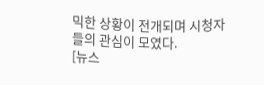믹한 상황이 전개되며 시청자들의 관심이 모였다.
[뉴스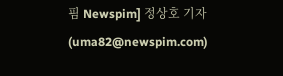핌 Newspim] 정상호 기자 (uma82@newspim.com)